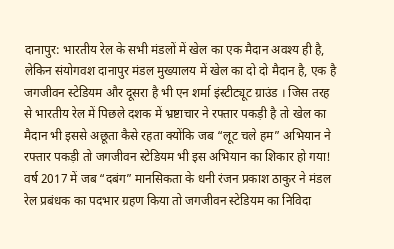दानापुर: भारतीय रेल के सभी मंडलों में खेल का एक मैदान अवश्य ही है, लेकिन संयोगवश दानापुर मंडल मुख्यालय में खेल का दो दो मैदान है, एक है जगजीवन स्टेडियम और दूसरा है भी एन शर्मा इंस्टीट्यूट ग्राउंड । जिस तरह से भारतीय रेल में पिछले दशक में भ्रष्टाचार ने रफ्तार पकड़ी है तो खेल का मैदान भी इससे अछूता कैसे रहता क्योंकि जब “लूट चले हम” अभियान ने रफ्तार पकड़ी तो जगजीवन स्टेडियम भी इस अभियान का शिकार हो गया!
वर्ष 2017 में जब “दबंग” मानसिकता के धनी रंजन प्रकाश ठाकुर ने मंडल रेल प्रबंधक का पदभार ग्रहण किया तो जगजीवन स्टेडियम का निविदा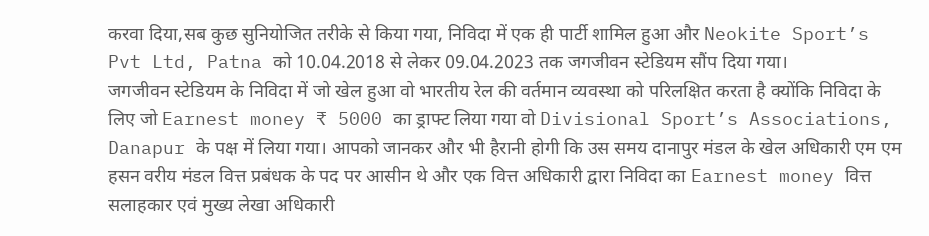करवा दिया,सब कुछ सुनियोजित तरीके से किया गया, निविदा में एक ही पार्टी शामिल हुआ और Neokite Sport’s Pvt Ltd, Patna को 10.04.2018 से लेकर 09.04.2023 तक जगजीवन स्टेडियम सौंप दिया गया।
जगजीवन स्टेडियम के निविदा में जो खेल हुआ वो भारतीय रेल की वर्तमान व्यवस्था को परिलक्षित करता है क्योंकि निविदा के लिए जो Earnest money ₹ 5000 का ड्राफ्ट लिया गया वो Divisional Sport’s Associations, Danapur के पक्ष में लिया गया। आपको जानकर और भी हैरानी होगी कि उस समय दानापुर मंडल के खेल अधिकारी एम एम हसन वरीय मंडल वित्त प्रबंधक के पद पर आसीन थे और एक वित्त अधिकारी द्वारा निविदा का Earnest money वित्त सलाहकार एवं मुख्य लेखा अधिकारी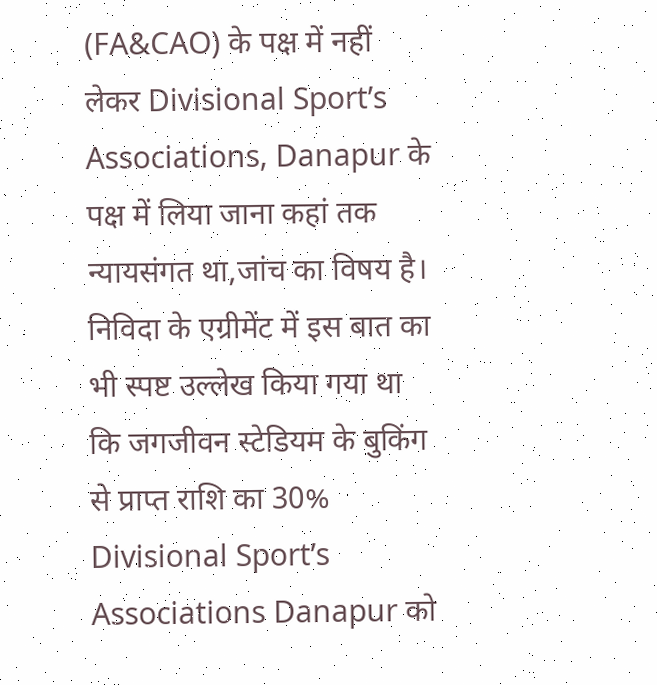(FA&CAO) के पक्ष में नहीं लेकर Divisional Sport’s Associations, Danapur के पक्ष में लिया जाना कहां तक न्यायसंगत था,जांच का विषय है।
निविदा के एग्रीमेंट में इस बात का भी स्पष्ट उल्लेख किया गया था कि जगजीवन स्टेडियम के बुकिंग से प्राप्त राशि का 30% Divisional Sport’s Associations Danapur को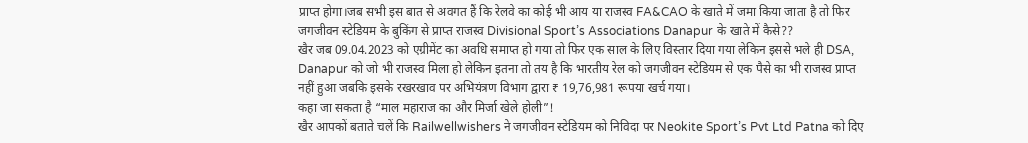प्राप्त होगा।जब सभी इस बात से अवगत हैं कि रेलवे का कोई भी आय या राजस्व FA&CAO के खाते में जमा किया जाता है तो फिर जगजीवन स्टेडियम के बुकिंग से प्राप्त राजस्व Divisional Sport’s Associations Danapur के खाते में कैसे??
खैर जब 09.04.2023 को एग्रीमेंट का अवधि समाप्त हो गया तो फिर एक साल के लिए विस्तार दिया गया लेकिन इससे भले ही DSA, Danapur को जो भी राजस्व मिला हो लेकिन इतना तो तय है कि भारतीय रेल को जगजीवन स्टेडियम से एक पैसे का भी राजस्व प्राप्त नहीं हुआ जबकि इसके रखरखाव पर अभियंत्रण विभाग द्वारा ₹ 19,76,981 रूपया खर्च गया।
कहा जा सकता है “माल महाराज का और मिर्जा खेले होली”!
खैर आपकों बताते चलें कि Railwellwishers ने जगजीवन स्टेडियम को निविदा पर Neokite Sport’s Pvt Ltd Patna को दिए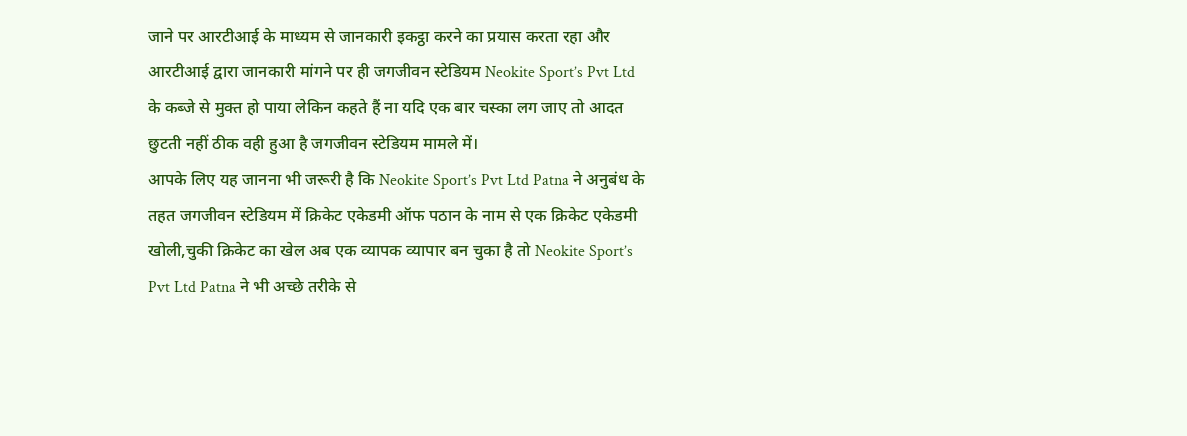जाने पर आरटीआई के माध्यम से जानकारी इकट्ठा करने का प्रयास करता रहा और आरटीआई द्वारा जानकारी मांगने पर ही जगजीवन स्टेडियम Neokite Sport’s Pvt Ltd के कब्जे से मुक्त हो पाया लेकिन कहते हैं ना यदि एक बार चस्का लग जाए तो आदत छुटती नहीं ठीक वही हुआ है जगजीवन स्टेडियम मामले में।
आपके लिए यह जानना भी जरूरी है कि Neokite Sport’s Pvt Ltd Patna ने अनुबंध के तहत जगजीवन स्टेडियम में क्रिकेट एकेडमी ऑफ पठान के नाम से एक क्रिकेट एकेडमी खोली,चुकी क्रिकेट का खेल अब एक व्यापक व्यापार बन चुका है तो Neokite Sport’s Pvt Ltd Patna ने भी अच्छे तरीके से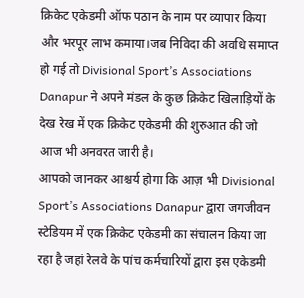क्रिकेट एकेडमी ऑफ पठान के नाम पर व्यापार किया और भरपूर लाभ कमाया।जब निविदा की अवधि समाप्त हो गई तो Divisional Sport’s Associations Danapur ने अपने मंडल के कुछ क्रिकेट खिलाड़ियों के देख रेख में एक क्रिकेट एकेडमी की शुरुआत की जो आज भी अनवरत जारी है।
आपको जानकर आश्चर्य होगा कि आज़ भी Divisional Sport’s Associations Danapur द्वारा जगजीवन स्टेडियम में एक क्रिकेट एकेडमी का संचालन किया जा रहा है जहां रेलवे के पांच कर्मचारियों द्वारा इस एकेडमी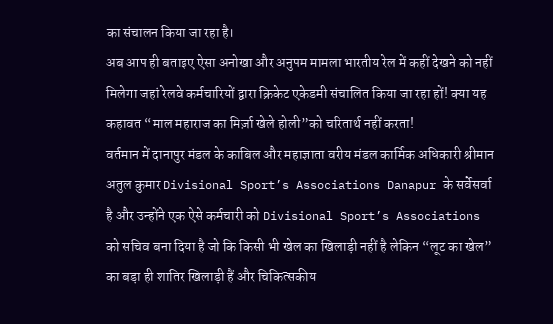का संचालन किया जा रहा है।
अब आप ही बताइए ऐसा अनोखा और अनुपम मामला भारतीय रेल में कहीं देखने को नहीं मिलेगा जहां रेलवे कर्मचारियों द्वारा क्रिकेट एकेडमी संचालित किया जा रहा हों! क्या यह कहावत “माल महाराज का मिर्ज़ा खेले होली”को चरितार्थ नहीं करता!
वर्तमान में दानापुर मंडल के काबिल और महाज्ञाता वरीय मंडल कार्मिक अधिकारी श्रीमान अतुल कुमार Divisional Sport’s Associations Danapur के सर्वेसर्वा है और उन्होंने एक ऐसे कर्मचारी को Divisional Sport’s Associations को सचिव बना दिया है जो कि किसी भी खेल का खिलाड़ी नहीं है लेकिन “लूट का खेल” का बड़ा ही शातिर खिलाड़ी हैं और चिकित्सकीय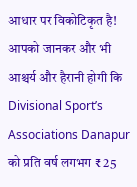आधार पर विकोटिकृत है!
आपको जानकर और भी आश्चर्य और हैरानी होगी कि Divisional Sport’s Associations Danapur को प्रति वर्ष लगभग ₹ 25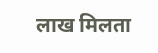लाख मिलता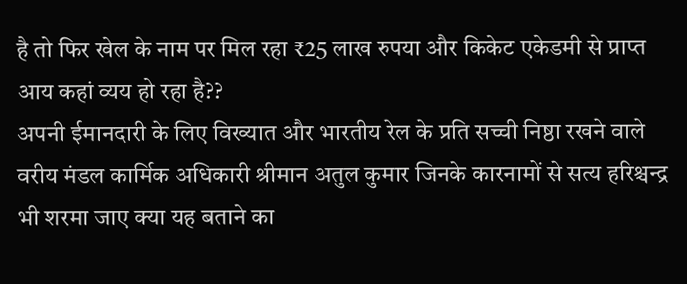है तो फिर खेल के नाम पर मिल रहा ₹25 लाख रुपया और किकेट एकेडमी से प्राप्त आय कहां व्यय हो रहा है??
अपनी ईमानदारी के लिए विख्यात और भारतीय रेल के प्रति सच्ची निष्ठा रखने वाले वरीय मंडल कार्मिक अधिकारी श्रीमान अतुल कुमार जिनके कारनामों से सत्य हरिश्चन्द्र भी शरमा जाए क्या यह बताने का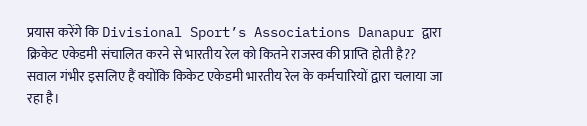प्रयास करेंगे कि Divisional Sport’s Associations Danapur द्वारा क्रिकेट एकेडमी संचालित करने से भारतीय रेल को कितने राजस्व की प्राप्ति होती है??
सवाल गंभीर इसलिए हैं क्योंकि किकेट एकेडमी भारतीय रेल के कर्मचारियों द्वारा चलाया जा रहा है।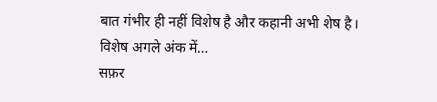बात गंभीर ही नहीं विशेष है और कहानी अभी शेष है।
विशेष अगले अंक में…
सफ़र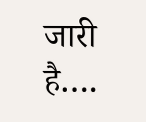जारी है….